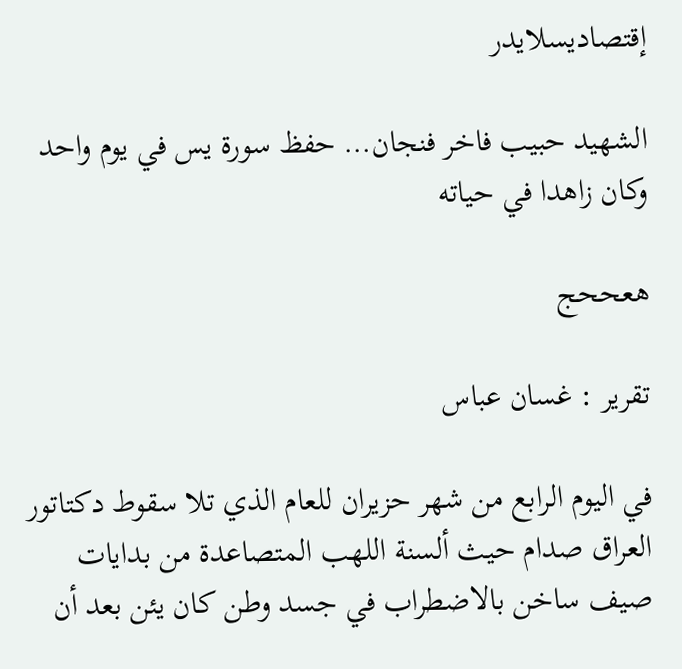إقتصاديسلايدر

الشهيد حبيب فاخر فنجان… حفظ سورة يس في يوم واحد وكان زاهدا في حياته

هعححج

تقرير : غسان عباس

في اليوم الرابع من شهر حزيران للعام الذي تلا سقوط دكتاتور العراق صدام حيث ألسنة اللهب المتصاعدة من بدايات صيف ساخن بالاضطراب في جسد وطن كان يئن بعد أن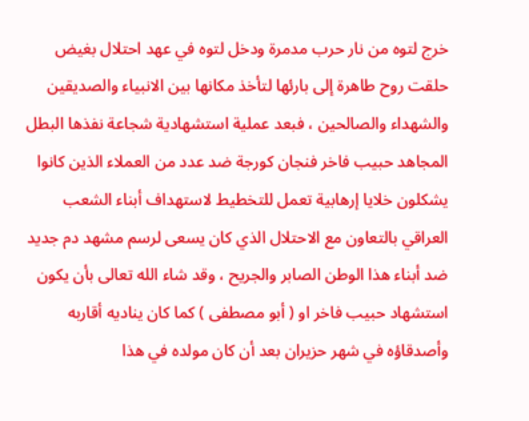خرج لتوه من نار حرب مدمرة ودخل لتوه في عهد احتلال بغيض حلقت روح طاهرة إلى بارئها لتأخذ مكانها بين الانبياء والصديقين والشهداء والصالحين ، فبعد عملية استشهادية شجاعة نفذها البطل المجاهد حبيب فاخر فنجان كورجة ضد عدد من العملاء الذين كانوا يشكلون خلايا إرهابية تعمل للتخطيط لاستهداف أبناء الشعب العراقي بالتعاون مع الاحتلال الذي كان يسعى لرسم مشهد دم جديد ضد أبناء هذا الوطن الصابر والجريح ، وقد شاء الله تعالى بأن يكون استشهاد حبيب فاخر او ( أبو مصطفى ) كما كان يناديه أقاربه وأصدقاؤه في شهر حزيران بعد أن كان مولده في هذا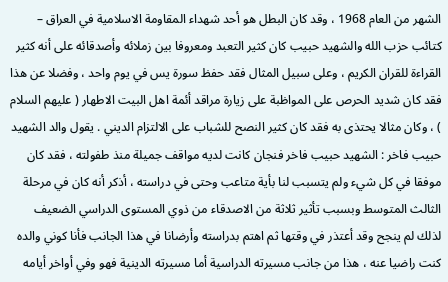الشهر من العام 1968 ، وقد كان البطل هو أحد شهداء المقاومة الاسلامية في العراق – كتائب حزب الله والشهيد حبيب كان كثير التعبد ومعروفا بين زملائه وأصدقائه على أنه كثير القراءة للقران الكريم ، وعلى سبيل المثال فقد حفظ سورة يس في يوم واحد ، وفضلا عن هذا فقد كان شديد الحرص على المواظبة على زيارة مراقد أئمة اهل البيت الاطهار ( عليهم السلام ) ، وكان مثالا يحتذى به فقد كان كثير النصح للشباب على الالتزام الديني . يقول والد الشهيد حبيب فاخر : الشهيد حبيب فاخر فنجان كانت لديه مواقف جميلة منذ طفولته ، فقد كان موفقا في كل شيء ولم يتسبب لنا بأية متاعب وحتى في دراسته ، أذكر أنه كان في مرحلة الثالث المتوسط وبسبب تأثير ثلاثة من الاصدقاء من ذوي المستوى الدراسي الضعيف لذلك لم ينجح وقد أعتذر في وقتها ثم اهتم بدراسته وأرضانا في هذا الجانب فأنا كوني والده كنت راضيا عنه ، هذا من جانب مسيرته الدراسية أما مسيرته الدينية فهو وفي أواخر أيامه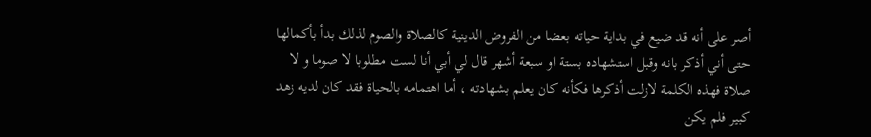أصر على أنه قد ضيع في بداية حياته بعضا من الفروض الدينية كالصلاة والصوم لذلك بدأ بأكمالها حتى أني أذكر بانه وقبل استشهاده بستة او سبعة أشهر قال لي أبي أنا لست مطلوبا لا صوما و لا صلاة فهذه الكلمة لازلت أذكرها فكأنه كان يعلم بشهادته ، أما اهتمامه بالحياة فقد كان لديه زهد كبير فلم يكن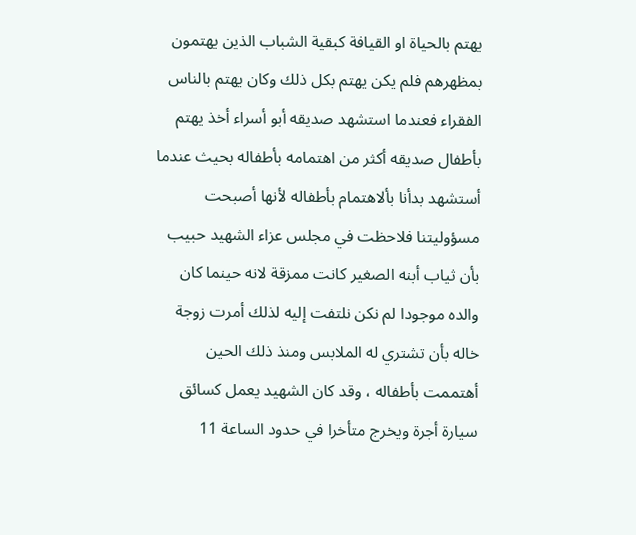يهتم بالحياة او القيافة كبقية الشباب الذين يهتمون بمظهرهم فلم يكن يهتم بكل ذلك وكان يهتم بالناس الفقراء فعندما استشهد صديقه أبو أسراء أخذ يهتم بأطفال صديقه أكثر من اهتمامه بأطفاله بحيث عندما أستشهد بدأنا بألاهتمام بأطفاله لأنها أصبحت مسؤوليتنا فلاحظت في مجلس عزاء الشهيد حبيب بأن ثياب أبنه الصغير كانت ممزقة لانه حينما كان والده موجودا لم نكن نلتفت إليه لذلك أمرت زوجة خاله بأن تشتري له الملابس ومنذ ذلك الحين أهتممت بأطفاله ، وقد كان الشهيد يعمل كسائق سيارة أجرة ويخرج متأخرا في حدود الساعة 11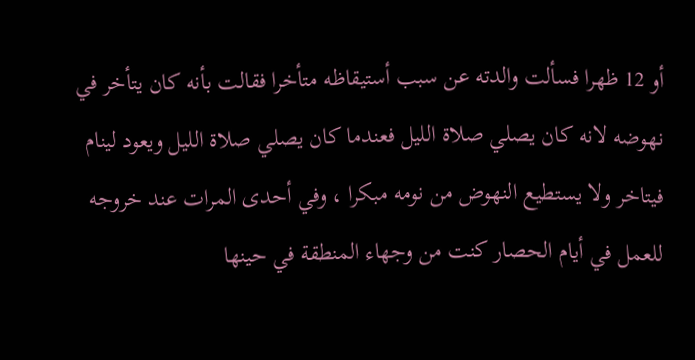أو 12 ظهرا فسألت والدته عن سبب أستيقاظه متأخرا فقالت بأنه كان يتأخر في نهوضه لانه كان يصلي صلاة الليل فعندما كان يصلي صلاة الليل ويعود لينام فيتاخر ولا يستطيع النهوض من نومه مبكرا ، وفي أحدى المرات عند خروجه للعمل في أيام الحصار كنت من وجهاء المنطقة في حينها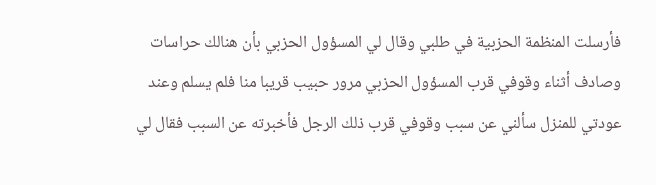فأرسلت المنظمة الحزبية في طلبي وقال لي المسؤول الحزبي بأن هنالك حراسات وصادف أثناء وقوفي قرب المسؤول الحزبي مرور حبيب قريبا منا فلم يسلم وعند عودتي للمنزل سألني عن سبب وقوفي قرب ذلك الرجل فأخبرته عن السبب فقال لي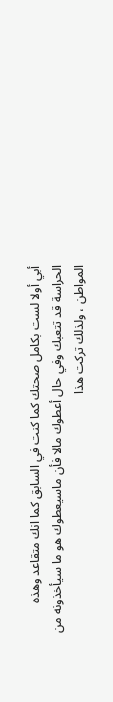أبي أولا لست بكامل صحتك كما كنت في السابق كما انك متقاعد وهذه الحراسة قد تتعبك وفي حال أعطوك مالا فأن ماسيعطوك هو ما سيأخذونه من المواطن ، ولذلك تركت هذا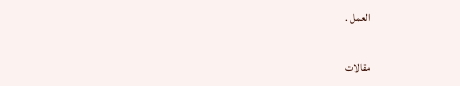العمل .

مقالات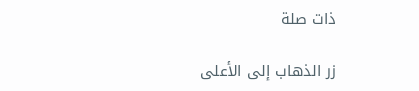ذات صلة

زر الذهاب إلى الأعلى